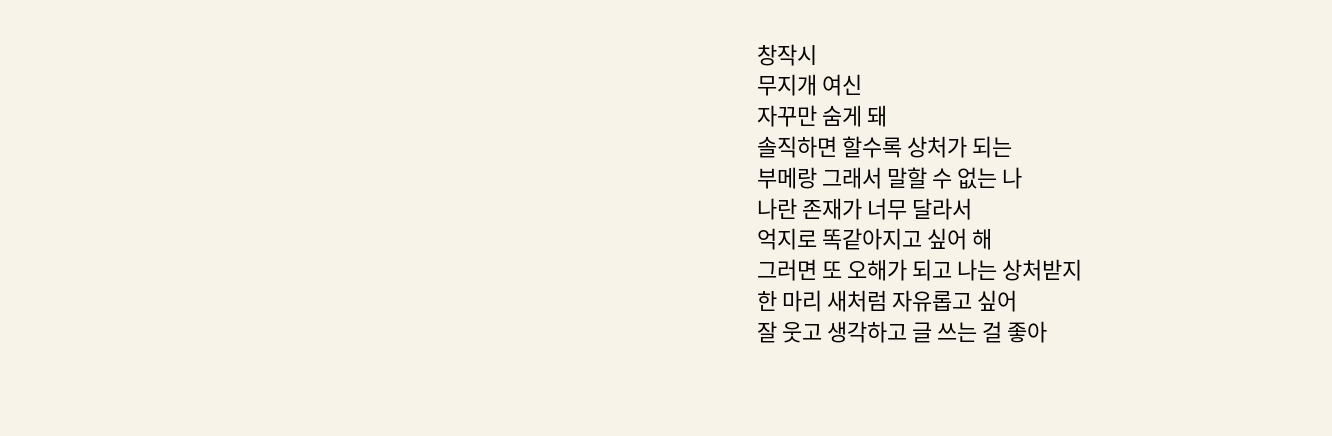창작시
무지개 여신
자꾸만 숨게 돼
솔직하면 할수록 상처가 되는
부메랑 그래서 말할 수 없는 나
나란 존재가 너무 달라서
억지로 똑같아지고 싶어 해
그러면 또 오해가 되고 나는 상처받지
한 마리 새처럼 자유롭고 싶어
잘 웃고 생각하고 글 쓰는 걸 좋아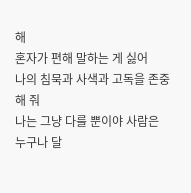해
혼자가 편해 말하는 게 싫어
나의 침묵과 사색과 고독을 존중해 줘
나는 그냥 다를 뿐이야 사람은 누구나 달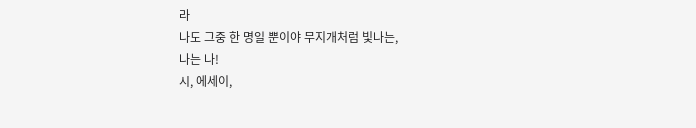라
나도 그중 한 명일 뿐이야 무지개처럼 빛나는,
나는 나!
시, 에세이,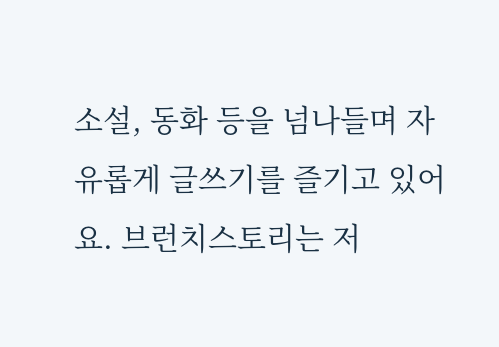소설, 동화 등을 넘나들며 자유롭게 글쓰기를 즐기고 있어요. 브런치스토리는 저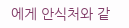에게 안식처와 같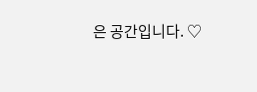은 공간입니다. ♡